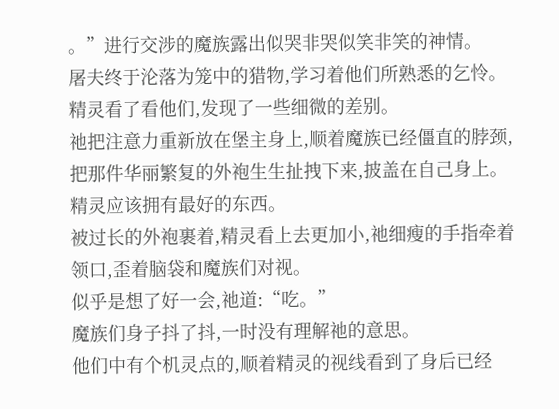。”进行交涉的魔族露出似哭非哭似笑非笑的神情。
屠夫终于沦落为笼中的猎物,学习着他们所熟悉的乞怜。
精灵看了看他们,发现了一些细微的差别。
祂把注意力重新放在堡主身上,顺着魔族已经僵直的脖颈,把那件华丽繁复的外袍生生扯拽下来,披盖在自己身上。
精灵应该拥有最好的东西。
被过长的外袍裹着,精灵看上去更加小,祂细瘦的手指牵着领口,歪着脑袋和魔族们对视。
似乎是想了好一会,祂道:“吃。”
魔族们身子抖了抖,一时没有理解祂的意思。
他们中有个机灵点的,顺着精灵的视线看到了身后已经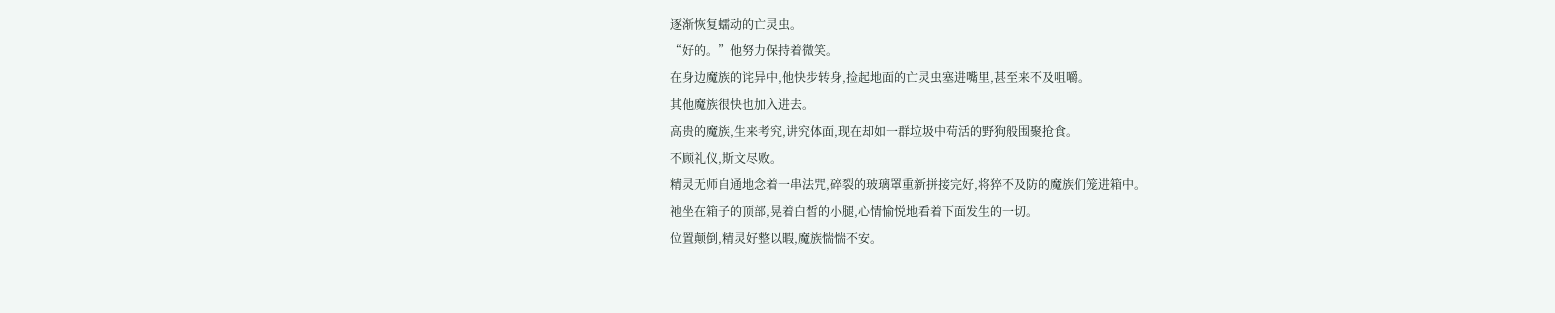逐渐恢复蠕动的亡灵虫。
“好的。”他努力保持着微笑。
在身边魔族的诧异中,他快步转身,捡起地面的亡灵虫塞进嘴里,甚至来不及咀嚼。
其他魔族很快也加入进去。
高贵的魔族,生来考究,讲究体面,现在却如一群垃圾中苟活的野狗般围聚抢食。
不顾礼仪,斯文尽败。
精灵无师自通地念着一串法咒,碎裂的玻璃罩重新拼接完好,将猝不及防的魔族们笼进箱中。
祂坐在箱子的顶部,晃着白皙的小腿,心情愉悦地看着下面发生的一切。
位置颠倒,精灵好整以暇,魔族惴惴不安。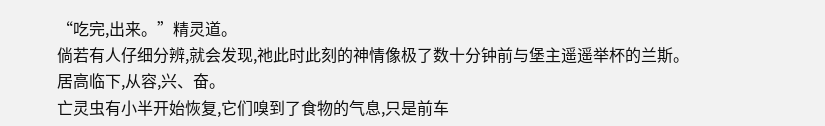“吃完,出来。”精灵道。
倘若有人仔细分辨,就会发现,祂此时此刻的神情像极了数十分钟前与堡主遥遥举杯的兰斯。
居高临下,从容,兴、奋。
亡灵虫有小半开始恢复,它们嗅到了食物的气息,只是前车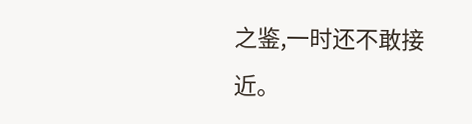之鉴,一时还不敢接近。